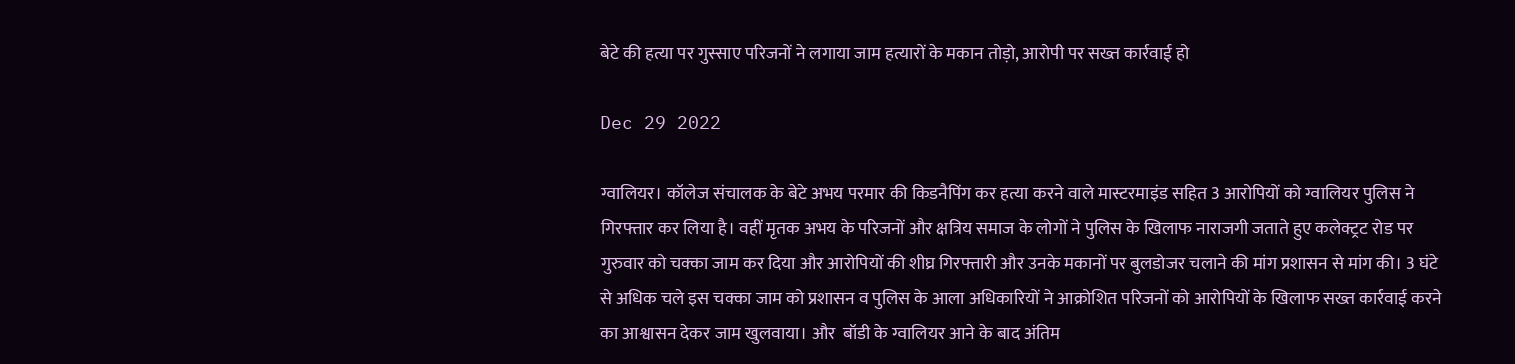बेटे की हत्या पर गुस्साए परिजनों ने लगाया जाम हत्यारों के मकान तोड़ो, आरोपी पर सख्त कार्रवाई हो

Dec 29 2022

ग्वालियर। कॉलेज संचालक के बेटे अभय परमार की किडनैपिंग कर हत्या करने वाले मास्टरमाइंड सहित 3 आरोपियों को ग्वालियर पुलिस ने गिरफ्तार कर लिया है। वहीं मृतक अभय के परिजनों और क्षत्रिय समाज के लोगों ने पुलिस के खिलाफ नाराजगी जताते हुए कलेक्ट्रट रोड पर गुरुवार को चक्का जाम कर दिया और आरोपियों की शीघ्र गिरफ्तारी और उनके मकानों पर बुलडोजर चलाने की मांग प्रशासन से मांग की। 3 घंटे से अधिक चले इस चक्का जाम को प्रशासन व पुलिस के आला अधिकारियों ने आक्रोशित परिजनों को आरोपियों के खिलाफ सख्त कार्रवाई करने का आश्वासन देकर जाम खुलवाया। और  बॉडी के ग्वालियर आने के बाद अंतिम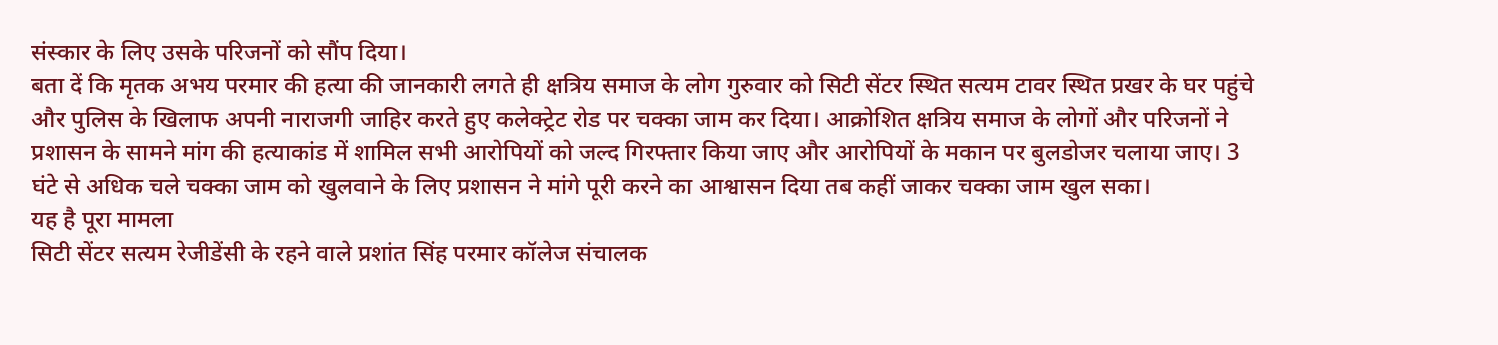संस्कार के लिए उसके परिजनों को सौंप दिया।
बता दें कि मृतक अभय परमार की हत्या की जानकारी लगते ही क्षत्रिय समाज के लोग गुरुवार को सिटी सेंटर स्थित सत्यम टावर स्थित प्रखर के घर पहुंचे और पुलिस के खिलाफ अपनी नाराजगी जाहिर करते हुए कलेक्ट्रेट रोड पर चक्का जाम कर दिया। आक्रोशित क्षत्रिय समाज के लोगों और परिजनों ने प्रशासन के सामने मांग की हत्याकांड में शामिल सभी आरोपियों को जल्द गिरफ्तार किया जाए और आरोपियों के मकान पर बुलडोजर चलाया जाए। 3 घंटे से अधिक चले चक्का जाम को खुलवाने के लिए प्रशासन ने मांगे पूरी करने का आश्वासन दिया तब कहीं जाकर चक्का जाम खुल सका।
यह है पूरा मामला
सिटी सेंटर सत्यम रेजीडेंसी के रहने वाले प्रशांत सिंह परमार कॉलेज संचालक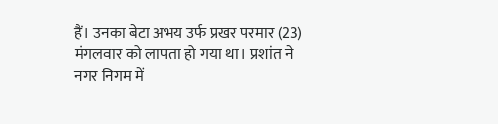हैं। उनका बेटा अभय उर्फ प्रखर परमार (23) मंगलवार को लापता हो गया था। प्रशांत ने नगर निगम में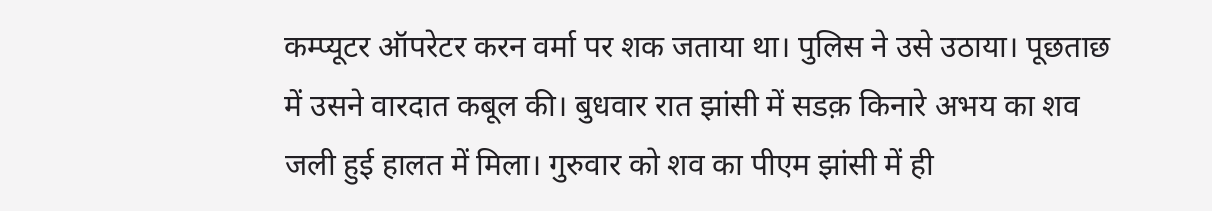कम्प्यूटर ऑपरेटर करन वर्मा पर शक जताया था। पुलिस ने उसे उठाया। पूछताछ में उसने वारदात कबूल की। बुधवार रात झांसी में सडक़ किनारे अभय का शव जली हुई हालत में मिला। गुरुवार को शव का पीएम झांसी में ही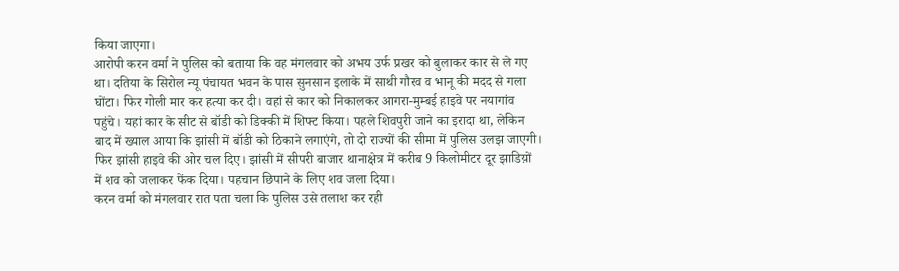किया जाएगा।
आरोपी करन वर्मा ने पुलिस को बताया कि वह मंगलवार को अभय उर्फ प्रखर को बुलाकर कार से ले गए था। दतिया के सिरोल न्यू पंचायत भवन के पास सुनसान इलाके में साथी गौरव व भानू की मदद से गला घोंटा। फिर गोली मार कर हत्या कर दी। वहां से कार को निकालकर आगरा-मुम्बई हाइवे पर नयागांव पहुंचे। यहां कार के सीट से बॉडी को डिक्की में शिफ्ट किया। पहले शिवपुरी जाने का इरादा था, लेकिन बाद में ख्याल आया कि झांसी में बॉडी को ठिकाने लगाएंगे, तो दो राज्यों की सीमा में पुलिस उलझ जाएगी। फिर झांसी हाइवे की ओर चल दिए। झांसी में सीपरी बाजार थानाक्षेत्र में करीब 9 किलोमीटर दूर झाडिय़ों में शव को जलाकर फेंक दिया। पहचान छिपाने के लिए शव जला दिया।
करन वर्मा को मंगलवार रात पता चला कि पुलिस उसे तलाश कर रही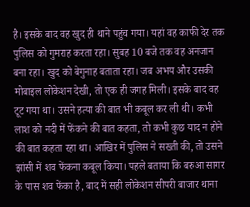है। इसके बाद वह खुद ही थाने पहुंच गया। यहां वह काफी देर तक पुलिस को गुमराह करता रहा। सुबह 10 बजे तक वह अनजान बना रहा। खुद को बेगुनाह बताता रहा। जब अभय और उसकी मोबाइल लोकेशन देखी, तो एक ही जगह मिली। इसके बाद वह टूट गया था। उसने हत्या की बात भी कबूल कर ली थी। कभी लाश को नदी में फेंकने की बात कहता, तो कभी कुछ याद न होने की बात कहता रहा था। आखिर में पुलिस ने सख्ती की, तो उसने झांसी में शव फेंकना कबूल किया। पहले बताया कि बरुआ सागर के पास शव फेंका है, बाद में सही लोकेशन सीपरी बाजार थाना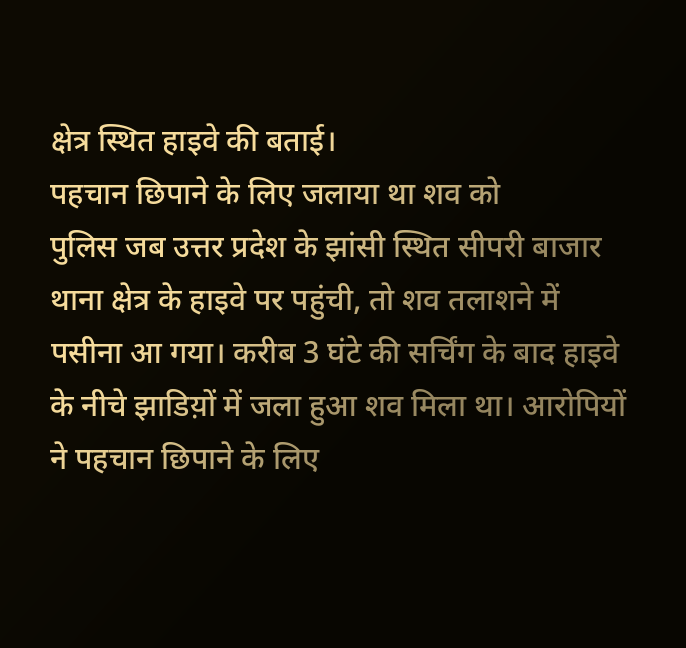क्षेत्र स्थित हाइवे की बताई।
पहचान छिपाने के लिए जलाया था शव को
पुलिस जब उत्तर प्रदेश के झांसी स्थित सीपरी बाजार थाना क्षेत्र के हाइवे पर पहुंची, तो शव तलाशने में पसीना आ गया। करीब 3 घंटे की सर्चिंग के बाद हाइवे के नीचे झाडिय़ों में जला हुआ शव मिला था। आरोपियों ने पहचान छिपाने के लिए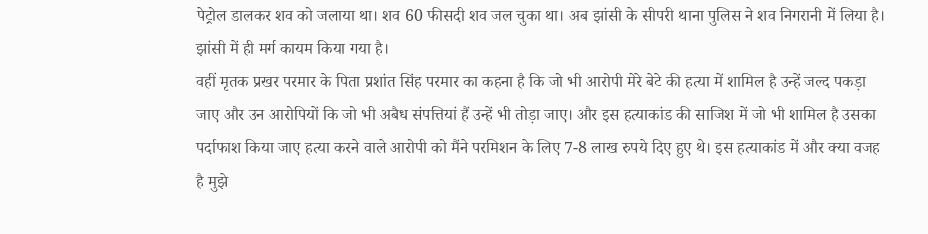पेट्रोल डालकर शव को जलाया था। शव 60 फीसदी शव जल चुका था। अब झांसी के सीपरी थाना पुलिस ने शव निगरानी में लिया है। झांसी में ही मर्ग कायम किया गया है।
वहीं मृतक प्रखर परमार के पिता प्रशांत सिंह परमार का कहना है कि जो भी आरोपी मेरे बेटे की हत्या में शामिल है उन्हें जल्द पकड़ा जाए और उन आरोपियों कि जो भी अबैध संपत्तियां हैं उन्हें भी तोड़ा जाए। और इस हत्याकांड की साजिश में जो भी शामिल है उसका पर्दाफाश किया जाए हत्या करने वाले आरोपी को मैंने परमिशन के लिए 7-8 लाख रुपये दिए हुए थे। इस हत्याकांड में और क्या वजह है मुझे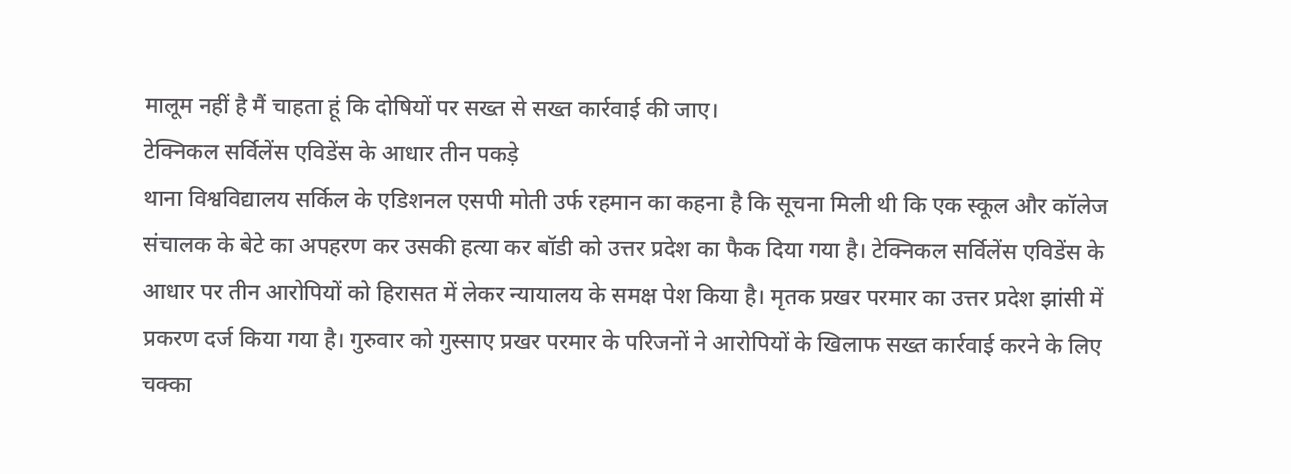मालूम नहीं है मैं चाहता हूं कि दोषियों पर सख्त से सख्त कार्रवाई की जाए।
टेक्निकल सर्विलेंस एविडेंस के आधार तीन पकड़े
थाना विश्वविद्यालय सर्किल के एडिशनल एसपी मोती उर्फ रहमान का कहना है कि सूचना मिली थी कि एक स्कूल और कॉलेज संचालक के बेटे का अपहरण कर उसकी हत्या कर बॉडी को उत्तर प्रदेश का फैक दिया गया है। टेक्निकल सर्विलेंस एविडेंस के आधार पर तीन आरोपियों को हिरासत में लेकर न्यायालय के समक्ष पेश किया है। मृतक प्रखर परमार का उत्तर प्रदेश झांसी में प्रकरण दर्ज किया गया है। गुरुवार को गुस्साए प्रखर परमार के परिजनों ने आरोपियों के खिलाफ सख्त कार्रवाई करने के लिए चक्का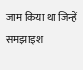जाम किया था जिन्हें समझाइश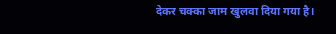देकर चक्का जाम खुलवा दिया गया है।